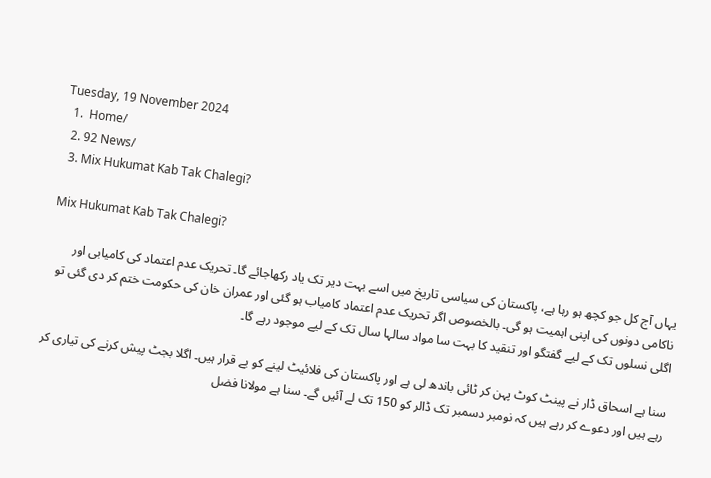Tuesday, 19 November 2024
  1.  Home/
  2. 92 News/
  3. Mix Hukumat Kab Tak Chalegi?

Mix Hukumat Kab Tak Chalegi?

یہاں آج کل جو کچھ ہو رہا ہے، پاکستان کی سیاسی تاریخ میں اسے بہت دیر تک یاد رکھاجائے گا۔ تحریک عدم اعتماد کی کامیابی اور ناکامی دونوں کی اپنی اہمیت ہو گی۔ بالخصوص اگر تحریک عدم اعتماد کامیاب ہو گئی اور عمران خان کی حکومت ختم کر دی گئی تو اگلی نسلوں تک کے لیے گفتگو اور تنقید کا بہت سا مواد سالہا سال تک کے لیے موجود رہے گا۔

سنا ہے اسحاق ڈار نے پینٹ کوٹ پہن کر ٹائی باندھ لی ہے اور پاکستان کی فلائیٹ لینے کو بے قرار ہیں۔ اگلا بجٹ پیش کرنے کی تیاری کر رہے ہیں اور دعوے کر رہے ہیں کہ نومبر دسمبر تک ڈالر کو 150 تک لے آئیں گے۔ سنا ہے مولانا فضل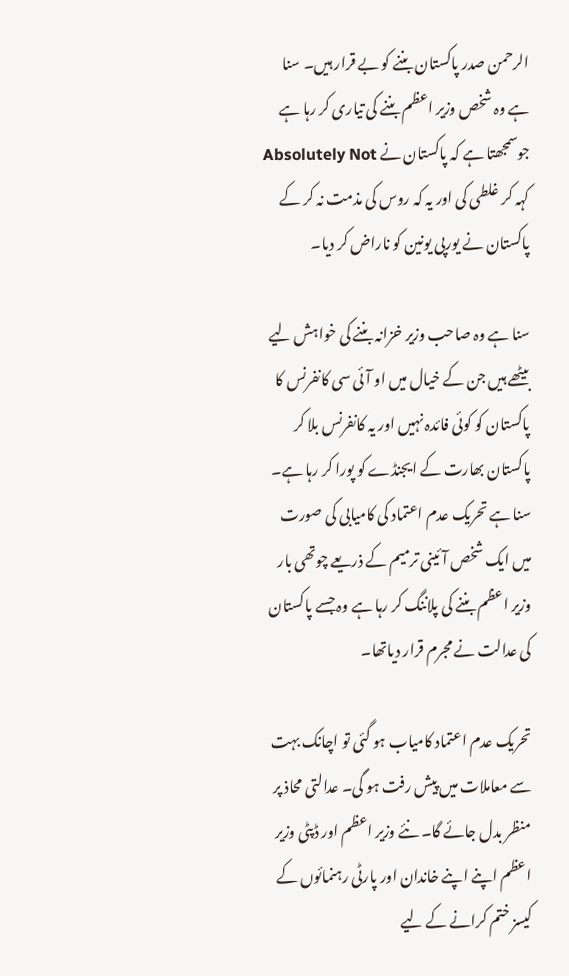الرحمن صدر پاکستان بننے کو بے قرار ہیں۔ سنا ہے وہ شخص وزیر اعظم بننے کی تیاری کر رہا ہے جوسمجھتا ہے کہ پاکستان نے Absolutely Not کہہ کر غلطی کی اور یہ کہ روس کی مذمت نہ کر کے پاکستان نے یورپی یونین کو ناراض کر دیا۔

سنا ہے وہ صاحب وزیر خزانہ بننے کی خواہش لیے بیٹھے ہیں جن کے خیال میں او آئی سی کانفرنس کا پاکستان کو کوئی فائدہ نہیں اور یہ کانفرنس بلا کر پاکستان بھارت کے ایجنڈے کو پورا کر رہا ہے۔ سنا ہے تحریک عدم اعتماد کی کامیابی کی صورت میں ایک شخص آئینی ترمیم کے ذریعے چوتھی بار وزیر اعظم بننے کی پلاننگ کر رہا ہے وہ جسے پاکستان کی عدالت نے مجرم قرار دیاتھا۔

تحریک عدم اعتماد کامیاب ہو گئی تو اچانک بہت سے معاملات میں پیش رفت ہو گی۔ عدالتی محاذ پر منظر بدل جائے گا۔ نئے وزیر اعظم اور ڈپٹی وزیر اعظم اپنے اپنے خاندان اور پارٹی رہنمائوں کے کیسز ختم کرانے کے لیے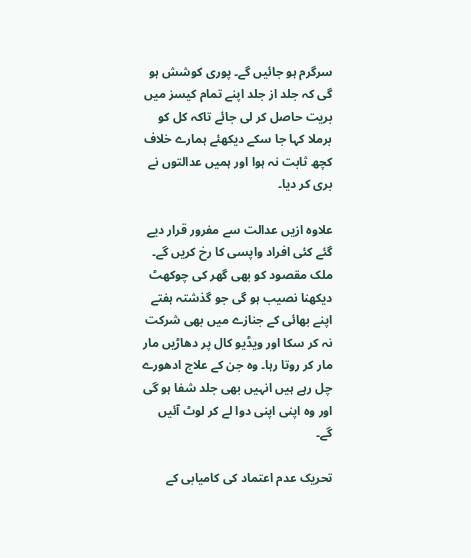سرگرم ہو جائیں گے۔ پوری کوشش ہو گی کہ جلد از جلد اپنے تمام کیسز میں بریت حاصل کر لی جائے تاکہ کل کو برملا کہا جا سکے دیکھئے ہمارے خلاف کچھ ثابت نہ ہوا اور ہمیں عدالتوں نے بری کر دیا۔

علاوہ ازیں عدالت سے مفرور قرار دیے گئے کئی افراد واپسی کا رخ کریں گے۔ ملک مقصود کو بھی گھر کی چوکھٹ دیکھنا نصیب ہو گی جو گذشتہ ہفتے اپنے بھائی کے جنازے میں بھی شرکت نہ کر سکا اور ویڈیو کال پر دھاڑیں مار مار کر روتا رہا۔ وہ جن کے علاج ادھورے چل رہے ہیں انہیں بھی جلد شفا ہو گی اور وہ اپنی اپنی دوا لے کر لوٹ آئیں گے۔

تحریک عدم اعتماد کی کامیابی کے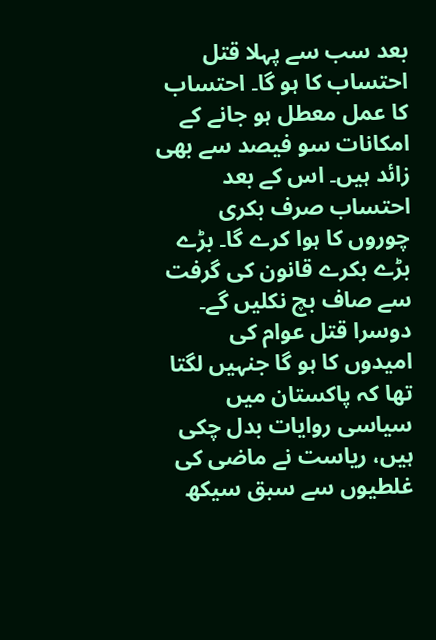بعد سب سے پہلا قتل احتساب کا ہو گا۔ احتساب کا عمل معطل ہو جانے کے امکانات سو فیصد سے بھی زائد ہیں۔ اس کے بعد احتساب صرف بکری چوروں کا ہوا کرے گا۔ بڑے بڑے بکرے قانون کی گرفت سے صاف بچ نکلیں گے۔ دوسرا قتل عوام کی امیدوں کا ہو گا جنہیں لگتا تھا کہ پاکستان میں سیاسی روایات بدل چکی ہیں، ریاست نے ماضی کی غلطیوں سے سبق سیکھ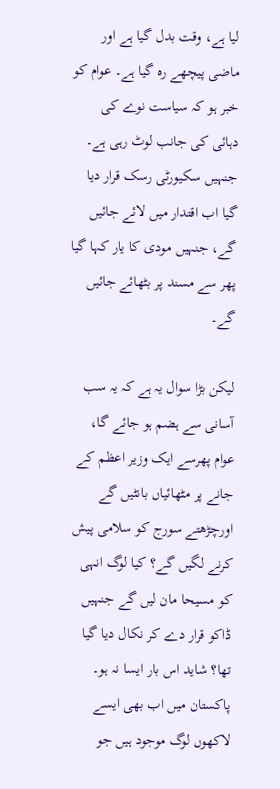لیا ہے، وقت بدل گیا ہے اور ماضی پیچھے رہ گیا ہے۔ عوام کو خبر ہو کہ سیاست نوے کی دہائی کی جانب لوٹ رہی ہے۔ جنہیں سکیورٹی رسک قرار دیا گیا اب اقتدار میں لائے جائیں گے، جنہیں مودی کا یار کہا گیا پھر سے مسند پر بٹھائے جائیں گے۔

لیکن بڑا سوال یہ ہے کہ یہ سب آسانی سے ہضم ہو جائے گا، عوام پھرسے ایک وزیر اعظم کے جانے پر مٹھائیاں بانٹیں گے اورچڑھتے سورج کو سلامی پیش کرنے لگیں گے؟ کیا لوگ انہی کو مسیحا مان لیں گے جنہیں ڈاکو قرار دے کر نکال دیا گیا تھا؟ شاید اس بار ایسا نہ ہو۔ پاکستان میں اب بھی ایسے لاکھوں لوگ موجود ہیں جو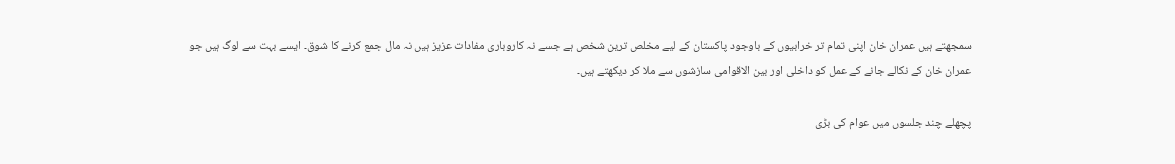سمجھتے ہیں عمران خان اپنی تمام تر خرابیوں کے باوجود پاکستان کے لیے مخلص ترین شخص ہے جسے نہ کاروباری مفادات عزیز ہیں نہ مال جمع کرنے کا شوق۔ ایسے بہت سے لوگ ہیں جو عمران خان کے نکالے جانے کے عمل کو داخلی اور بین الاقوامی سازشوں سے ملا کر دیکھتے ہیں۔

پچھلے چند جلسوں میں عوام کی بڑی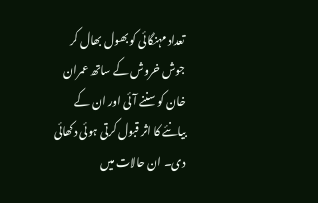تعداد مہنگائی کو بھول بھال کر جوش خروش کے ساتھ عمران خان کو سننے آئی اور ان کے بیانئے کا اثر قبول کرتی ہوئی دکھائی دی۔ ان حالات میں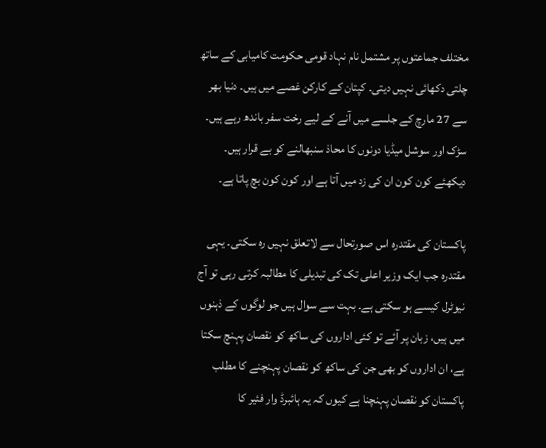مختلف جماعتوں پر مشتمل نام نہاد قومی حکومت کامیابی کے ساتھ چلتی دکھائی نہیں دیتی۔ کپتان کے کارکن غصے میں ہیں۔ دنیا بھر سے 27 مارچ کے جلسے میں آنے کے لیے رخت سفر باندھ رہے ہیں۔ سڑک اور سوشل میڈیا دونوں کا محاذ سنبھالنے کو بے قرار ہیں۔ دیکھئے کون کون ان کی زد میں آتا ہے اور کون کون بچ پاتا ہے۔

پاکستان کی مقتدرہ اس صورتحال سے لاتعلق نہیں رہ سکتی۔ یہی مقتدرہ جب ایک وزیر اعلی تک کی تبدیلی کا مطالبہ کرتی رہی تو آج نیوٹرل کیسے ہو سکتی ہے۔ بہت سے سوال ہیں جو لوگوں کے ذہنوں میں ہیں، زبان پر آئے تو کئی اداروں کی ساکھ کو نقصان پہنچ سکتا ہے، ان اداروں کو بھی جن کی ساکھ کو نقصان پہنچنے کا مطلب پاکستان کو نقصان پہنچنا ہے کیوں کہ یہ ہائبرڈ وار فئیر کا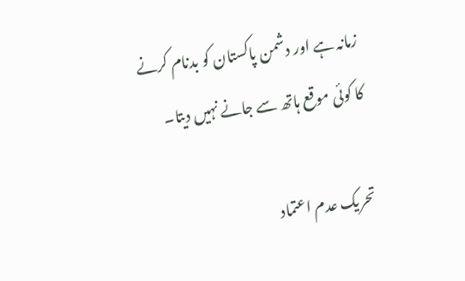زمانہ ہے اور دشمن پاکستان کو بدنام کرنے کا کوئی موقع ہاتھ سے جانے نہیں دیتا۔

تحریک عدم اعتماد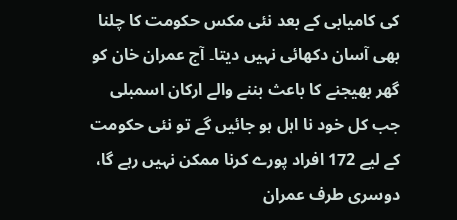کی کامیابی کے بعد نئی مکس حکومت کا چلنا بھی آسان دکھائی نہیں دیتا۔ آج عمران خان کو گھر بھیجنے کا باعث بننے والے ارکان اسمبلی جب کل خود نا اہل ہو جائیں گے تو نئی حکومت کے لیے 172 افراد پورے کرنا ممکن نہیں رہے گا، دوسری طرف عمران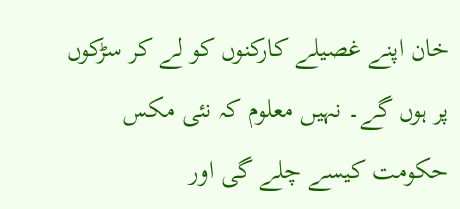خان اپنے غصیلے کارکنوں کو لے کر سڑکوں پر ہوں گے۔ نہیں معلوم کہ نئی مکس حکومت کیسے چلے گی اور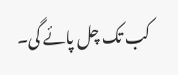کب تک چل پائے گی۔